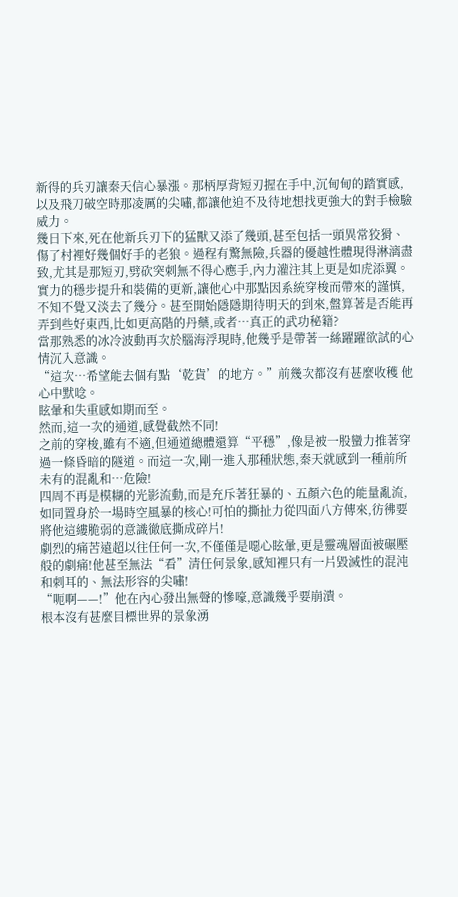新得的兵刃讓秦天信心暴漲。那柄厚背短刃握在手中,沉甸甸的踏實感,以及飛刀破空時那凌厲的尖嘯,都讓他迫不及待地想找更強大的對手檢驗威力。
幾日下來,死在他新兵刃下的猛獸又添了幾頭,甚至包括一頭異常狡猾、傷了村裡好幾個好手的老狼。過程有驚無險,兵器的優越性體現得淋漓盡致,尤其是那短刃,劈砍突刺無不得心應手,內力灌注其上更是如虎添翼。
實力的穩步提升和裝備的更新,讓他心中那點因系統穿梭而帶來的謹慎,不知不覺又淡去了幾分。甚至開始隱隱期待明天的到來,盤算著是否能再弄到些好東西,比如更高階的丹藥,或者…真正的武功秘籍?
當那熟悉的冰冷波動再次於腦海浮現時,他幾乎是帶著一絲躍躍欲試的心情沉入意識。
“這次…希望能去個有點‘乾貨’的地方。”前幾次都沒有甚麼收穫 他心中默唸。
眩暈和失重感如期而至。
然而,這一次的通道,感覺截然不同!
之前的穿梭,雖有不適,但通道總體還算“平穩”,像是被一股蠻力推著穿過一條昏暗的隧道。而這一次,剛一進入那種狀態,秦天就感到一種前所未有的混亂和…危險!
四周不再是模糊的光影流動,而是充斥著狂暴的、五顏六色的能量亂流,如同置身於一場時空風暴的核心!可怕的撕扯力從四面八方傳來,彷彿要將他這縷脆弱的意識徹底撕成碎片!
劇烈的痛苦遠超以往任何一次,不僅僅是噁心眩暈,更是靈魂層面被碾壓般的劇痛!他甚至無法“看”清任何景象,感知裡只有一片毀滅性的混沌和刺耳的、無法形容的尖嘯!
“呃啊——!”他在內心發出無聲的慘嚎,意識幾乎要崩潰。
根本沒有甚麼目標世界的景象湧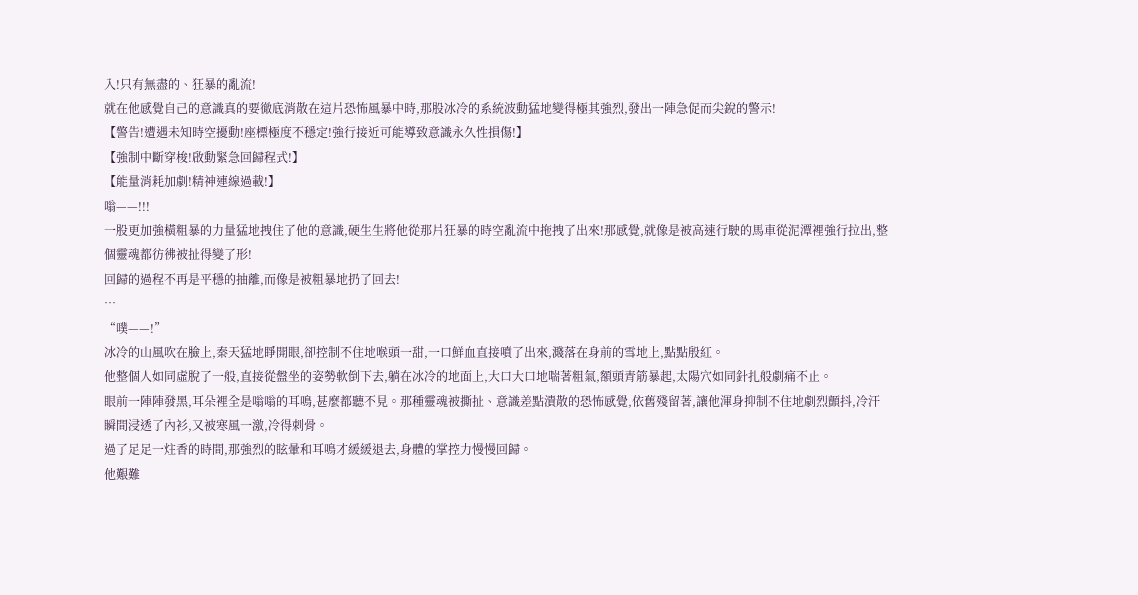入!只有無盡的、狂暴的亂流!
就在他感覺自己的意識真的要徹底消散在這片恐怖風暴中時,那股冰冷的系統波動猛地變得極其強烈,發出一陣急促而尖銳的警示!
【警告!遭遇未知時空擾動!座標極度不穩定!強行接近可能導致意識永久性損傷!】
【強制中斷穿梭!啟動緊急回歸程式!】
【能量消耗加劇!精神連線過載!】
嗡——!!!
一股更加強橫粗暴的力量猛地拽住了他的意識,硬生生將他從那片狂暴的時空亂流中拖拽了出來!那感覺,就像是被高速行駛的馬車從泥潭裡強行拉出,整個靈魂都彷彿被扯得變了形!
回歸的過程不再是平穩的抽離,而像是被粗暴地扔了回去!
…
“噗——!”
冰冷的山風吹在臉上,秦天猛地睜開眼,卻控制不住地喉頭一甜,一口鮮血直接噴了出來,濺落在身前的雪地上,點點殷紅。
他整個人如同虛脫了一般,直接從盤坐的姿勢軟倒下去,躺在冰冷的地面上,大口大口地喘著粗氣,額頭青筋暴起,太陽穴如同針扎般劇痛不止。
眼前一陣陣發黑,耳朵裡全是嗡嗡的耳鳴,甚麼都聽不見。那種靈魂被撕扯、意識差點潰散的恐怖感覺,依舊殘留著,讓他渾身抑制不住地劇烈顫抖,冷汗瞬間浸透了內衫,又被寒風一激,冷得刺骨。
過了足足一炷香的時間,那強烈的眩暈和耳鳴才緩緩退去,身體的掌控力慢慢回歸。
他艱難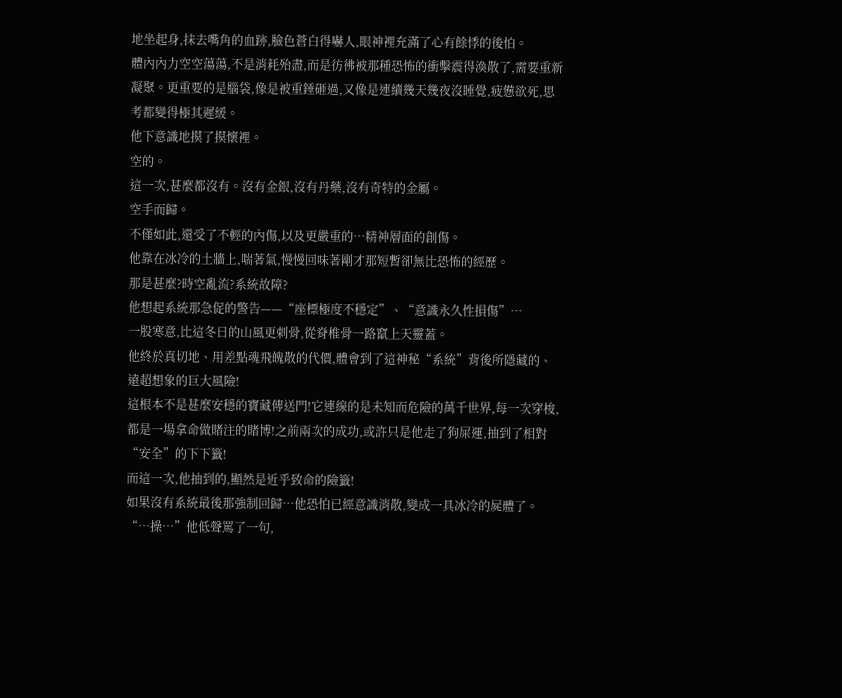地坐起身,抹去嘴角的血跡,臉色蒼白得嚇人,眼神裡充滿了心有餘悸的後怕。
體內內力空空蕩蕩,不是消耗殆盡,而是彷彿被那種恐怖的衝擊震得渙散了,需要重新凝聚。更重要的是腦袋,像是被重錘砸過,又像是連續幾天幾夜沒睡覺,疲憊欲死,思考都變得極其遲緩。
他下意識地摸了摸懷裡。
空的。
這一次,甚麼都沒有。沒有金銀,沒有丹藥,沒有奇特的金屬。
空手而歸。
不僅如此,還受了不輕的內傷,以及更嚴重的…精神層面的創傷。
他靠在冰冷的土牆上,喘著氣,慢慢回味著剛才那短暫卻無比恐怖的經歷。
那是甚麼?時空亂流?系統故障?
他想起系統那急促的警告——“座標極度不穩定”、“意識永久性損傷”…
一股寒意,比這冬日的山風更刺骨,從脊椎骨一路竄上天靈蓋。
他終於真切地、用差點魂飛魄散的代價,體會到了這神秘“系統”背後所隱藏的、遠超想象的巨大風險!
這根本不是甚麼安穩的寶藏傳送門!它連線的是未知而危險的萬千世界,每一次穿梭,都是一場拿命做賭注的賭博!之前兩次的成功,或許只是他走了狗屎運,抽到了相對“安全”的下下籤!
而這一次,他抽到的,顯然是近乎致命的險籤!
如果沒有系統最後那強制回歸…他恐怕已經意識消散,變成一具冰冷的屍體了。
“…操…”他低聲罵了一句,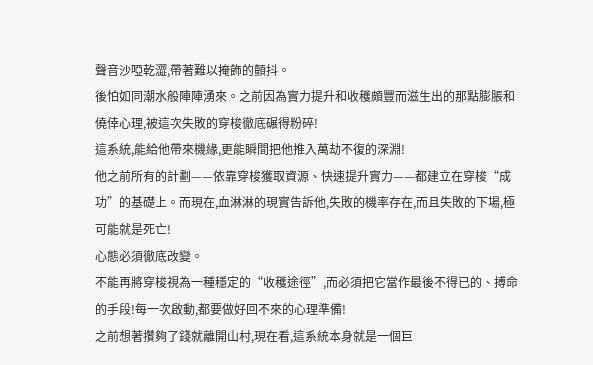聲音沙啞乾澀,帶著難以掩飾的顫抖。
後怕如同潮水般陣陣湧來。之前因為實力提升和收穫頗豐而滋生出的那點膨脹和僥倖心理,被這次失敗的穿梭徹底碾得粉碎!
這系統,能給他帶來機緣,更能瞬間把他推入萬劫不復的深淵!
他之前所有的計劃——依靠穿梭獲取資源、快速提升實力——都建立在穿梭“成功”的基礎上。而現在,血淋淋的現實告訴他,失敗的機率存在,而且失敗的下場,極可能就是死亡!
心態必須徹底改變。
不能再將穿梭視為一種穩定的“收穫途徑”,而必須把它當作最後不得已的、搏命的手段!每一次啟動,都要做好回不來的心理準備!
之前想著攢夠了錢就離開山村,現在看,這系統本身就是一個巨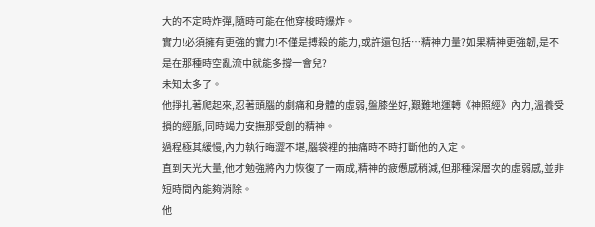大的不定時炸彈,隨時可能在他穿梭時爆炸。
實力!必須擁有更強的實力!不僅是搏殺的能力,或許還包括…精神力量?如果精神更強韌,是不是在那種時空亂流中就能多撐一會兒?
未知太多了。
他掙扎著爬起來,忍著頭腦的劇痛和身體的虛弱,盤膝坐好,艱難地運轉《神照經》內力,溫養受損的經脈,同時竭力安撫那受創的精神。
過程極其緩慢,內力執行晦澀不堪,腦袋裡的抽痛時不時打斷他的入定。
直到天光大量,他才勉強將內力恢復了一兩成,精神的疲憊感稍減,但那種深層次的虛弱感,並非短時間內能夠消除。
他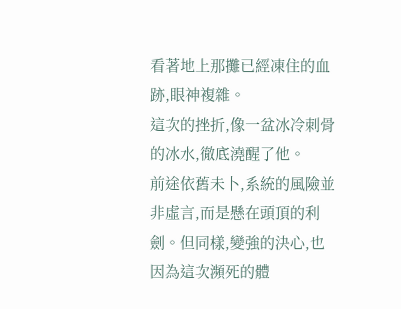看著地上那攤已經凍住的血跡,眼神複雜。
這次的挫折,像一盆冰冷刺骨的冰水,徹底澆醒了他。
前途依舊未卜,系統的風險並非虛言,而是懸在頭頂的利劍。但同樣,變強的決心,也因為這次瀕死的體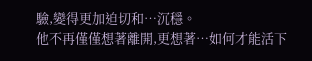驗,變得更加迫切和…沉穩。
他不再僅僅想著離開,更想著…如何才能活下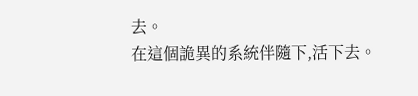去。
在這個詭異的系統伴隨下,活下去。